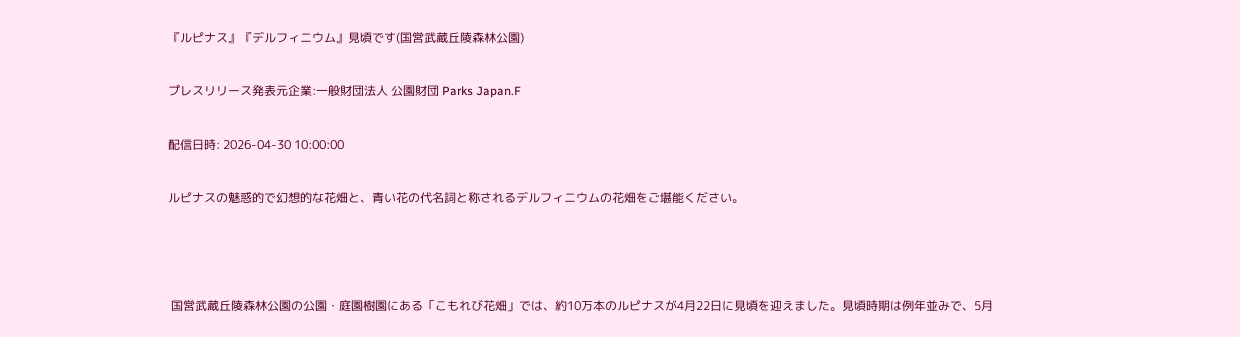『ルピナス』『デルフィニウム』見頃です(国営武蔵丘陵森林公園)

プレスリリース発表元企業:一般財団法人 公園財団 Parks Japan.F

配信日時: 2026-04-30 10:00:00

ルピナスの魅惑的で幻想的な花畑と、青い花の代名詞と称されるデルフィニウムの花畑をご堪能ください。



 国営武蔵丘陵森林公園の公園・庭園樹園にある「こもれび花畑」では、約10万本のルピナスが4月22日に見頃を迎えました。見頃時期は例年並みで、5月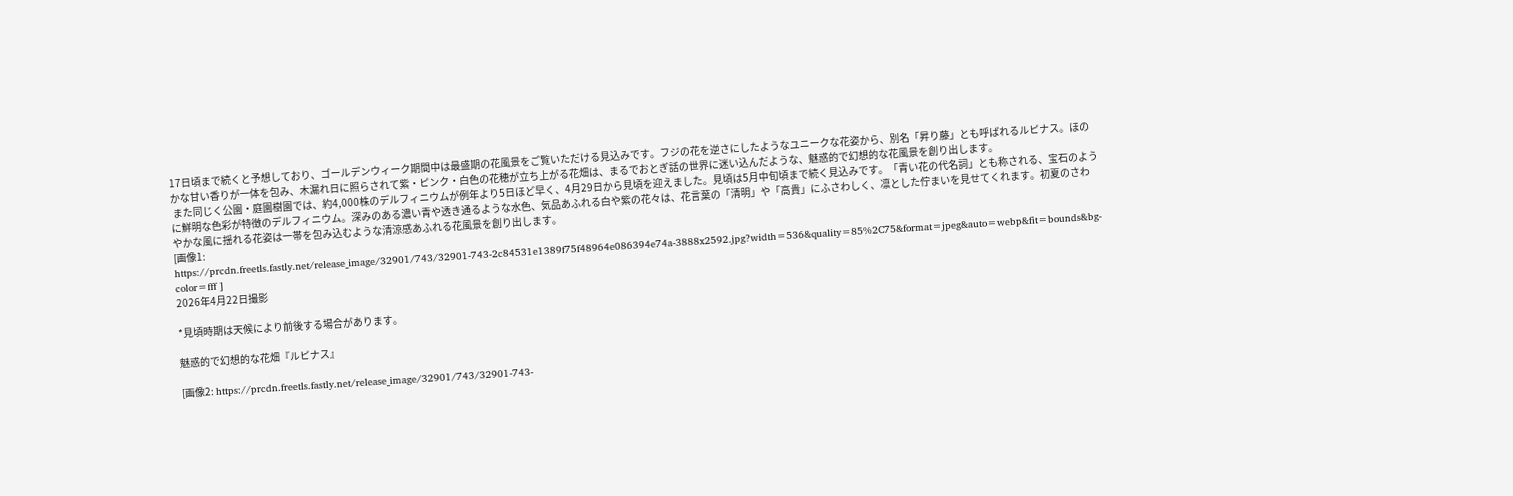17日頃まで続くと予想しており、ゴールデンウィーク期間中は最盛期の花風景をご覧いただける見込みです。フジの花を逆さにしたようなユニークな花姿から、別名「昇り藤」とも呼ばれるルピナス。ほのかな甘い香りが一体を包み、木漏れ日に照らされて紫・ピンク・白色の花穂が立ち上がる花畑は、まるでおとぎ話の世界に迷い込んだような、魅惑的で幻想的な花風景を創り出します。
 また同じく公園・庭園樹園では、約4,000株のデルフィニウムが例年より5日ほど早く、4月29日から見頃を迎えました。見頃は5月中旬頃まで続く見込みです。「青い花の代名詞」とも称される、宝石のように鮮明な色彩が特徴のデルフィニウム。深みのある濃い青や透き通るような水色、気品あふれる白や紫の花々は、花言葉の「清明」や「高貴」にふさわしく、凛とした佇まいを見せてくれます。初夏のさわやかな風に揺れる花姿は一帯を包み込むような清涼感あふれる花風景を創り出します。
[画像1: https://prcdn.freetls.fastly.net/release_image/32901/743/32901-743-2c84531e1389f75f48964e086394e74a-3888x2592.jpg?width=536&quality=85%2C75&format=jpeg&auto=webp&fit=bounds&bg-color=fff ]
2026年4月22日撮影

*見頃時期は天候により前後する場合があります。

魅惑的で幻想的な花畑『ルピナス』

[画像2: https://prcdn.freetls.fastly.net/release_image/32901/743/32901-743-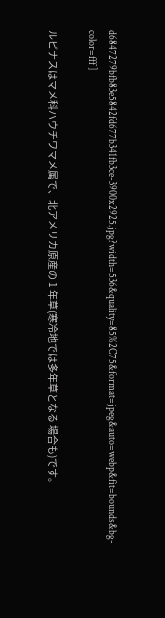d6847279bfb83e5842fd677b341fb3ce-3900x2925.jpg?width=536&quality=85%2C75&format=jpeg&auto=webp&fit=bounds&bg-color=fff ]

ルピナスはマメ科ハウチワマメ属で、北アメリカ原産の 1 年草(寒冷地では多年草となる 場合も)です。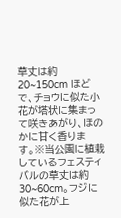草丈は約 20~150cm ほどで、チョウに似た小花が塔状に集まって咲きあがり、ほのかに甘く香ります。※当公園に植栽しているフェスティバルの草丈は約 30~60cm。フジに似た花が上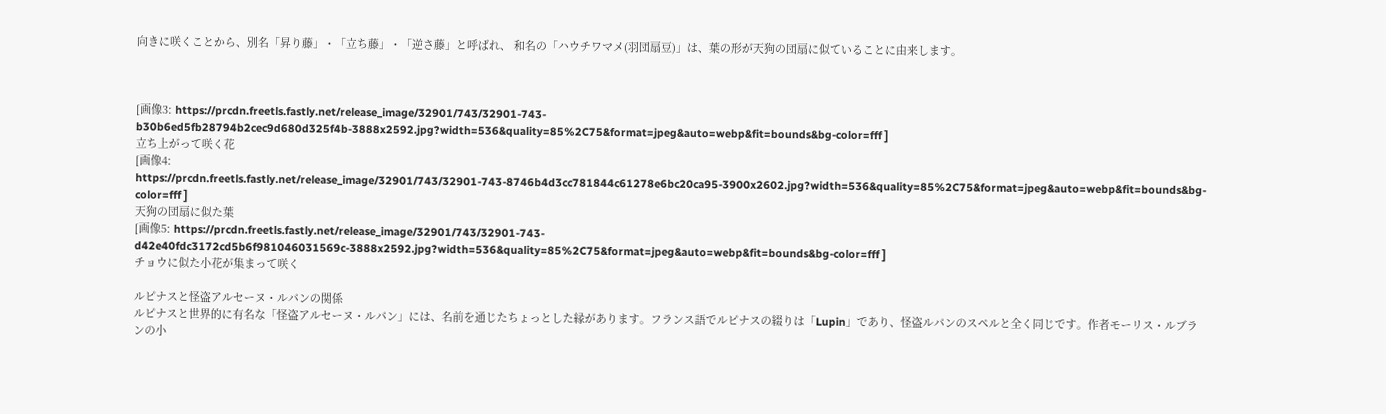向きに咲くことから、別名「昇り藤」・「立ち藤」・「逆さ藤」と呼ばれ、 和名の「ハウチワマメ(羽団扇豆)」は、葉の形が天狗の団扇に似ていることに由来します。



[画像3: https://prcdn.freetls.fastly.net/release_image/32901/743/32901-743-b30b6ed5fb28794b2cec9d680d325f4b-3888x2592.jpg?width=536&quality=85%2C75&format=jpeg&auto=webp&fit=bounds&bg-color=fff ]
立ち上がって咲く花
[画像4: https://prcdn.freetls.fastly.net/release_image/32901/743/32901-743-8746b4d3cc781844c61278e6bc20ca95-3900x2602.jpg?width=536&quality=85%2C75&format=jpeg&auto=webp&fit=bounds&bg-color=fff ]
天狗の団扇に似た葉
[画像5: https://prcdn.freetls.fastly.net/release_image/32901/743/32901-743-d42e40fdc3172cd5b6f981046031569c-3888x2592.jpg?width=536&quality=85%2C75&format=jpeg&auto=webp&fit=bounds&bg-color=fff ]
チョウに似た小花が集まって咲く

ルピナスと怪盗アルセーヌ・ルパンの関係
ルピナスと世界的に有名な「怪盗アルセーヌ・ルパン」には、名前を通じたちょっとした縁があります。フランス語でルピナスの綴りは「Lupin」であり、怪盗ルパンのスペルと全く同じです。作者モーリス・ルブランの小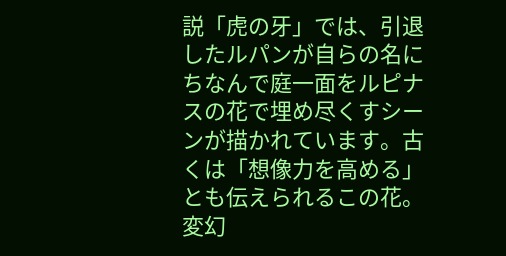説「虎の牙」では、引退したルパンが自らの名にちなんで庭一面をルピナスの花で埋め尽くすシーンが描かれています。古くは「想像力を高める」とも伝えられるこの花。変幻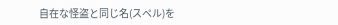自在な怪盗と同じ名(スペル)を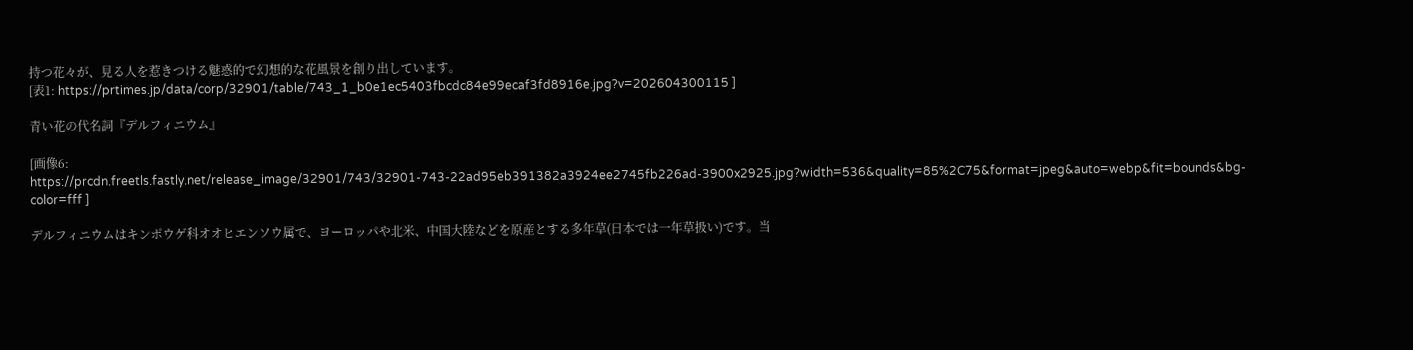持つ花々が、見る人を惹きつける魅惑的で幻想的な花風景を創り出しています。
[表1: https://prtimes.jp/data/corp/32901/table/743_1_b0e1ec5403fbcdc84e99ecaf3fd8916e.jpg?v=202604300115 ]

青い花の代名詞『デルフィニウム』

[画像6: https://prcdn.freetls.fastly.net/release_image/32901/743/32901-743-22ad95eb391382a3924ee2745fb226ad-3900x2925.jpg?width=536&quality=85%2C75&format=jpeg&auto=webp&fit=bounds&bg-color=fff ]

デルフィニウムはキンポウゲ科オオヒエンソウ属で、ヨーロッパや北米、中国大陸などを原産とする多年草(日本では一年草扱い)です。当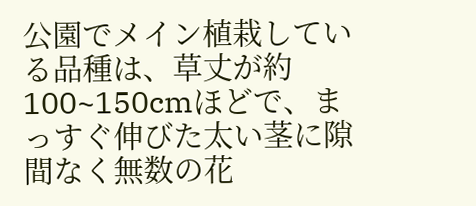公園でメイン植栽している品種は、草丈が約100~150cmほどで、まっすぐ伸びた太い茎に隙間なく無数の花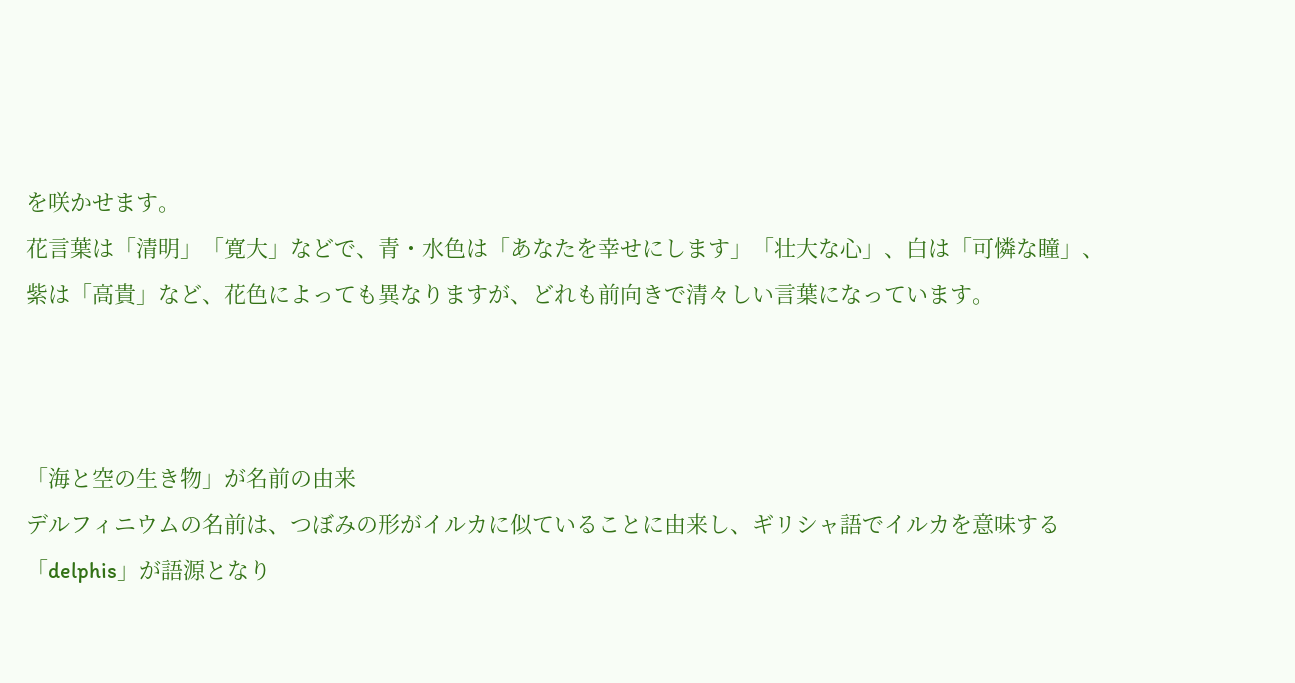を咲かせます。
花言葉は「清明」「寛大」などで、青・水色は「あなたを幸せにします」「壮大な心」、白は「可憐な瞳」、紫は「高貴」など、花色によっても異なりますが、どれも前向きで清々しい言葉になっています。



「海と空の生き物」が名前の由来
デルフィニウムの名前は、つぼみの形がイルカに似ていることに由来し、ギリシャ語でイルカを意味する「delphis」が語源となり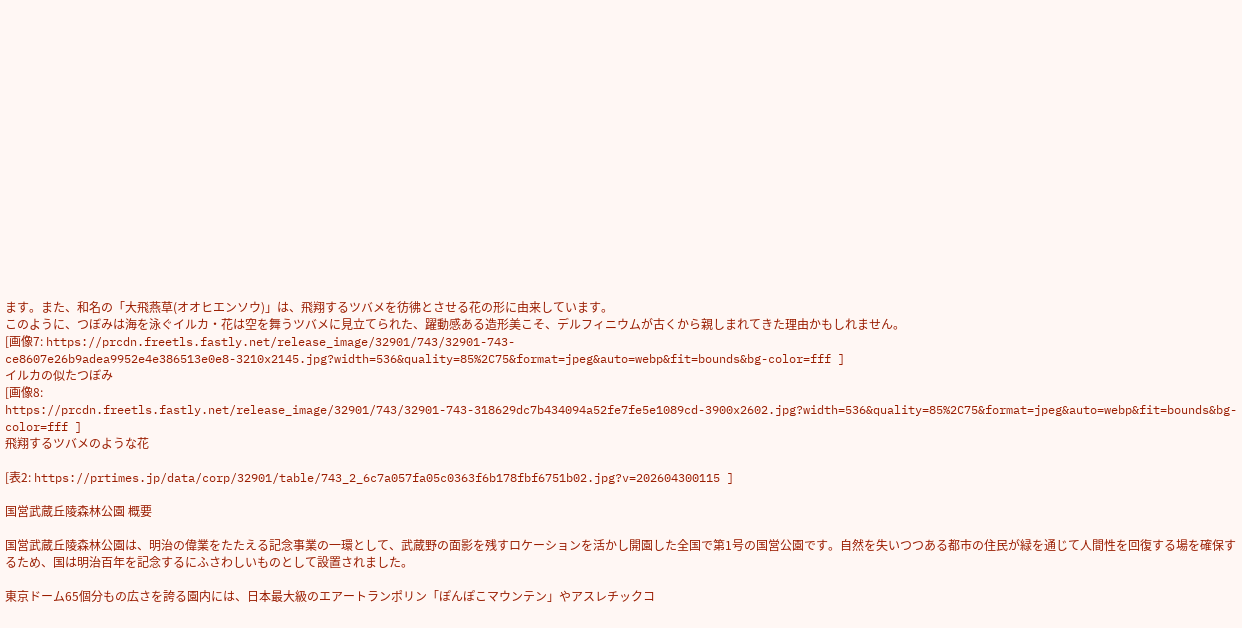ます。また、和名の「大飛燕草(オオヒエンソウ)」は、飛翔するツバメを彷彿とさせる花の形に由来しています。
このように、つぼみは海を泳ぐイルカ・花は空を舞うツバメに見立てられた、躍動感ある造形美こそ、デルフィニウムが古くから親しまれてきた理由かもしれません。
[画像7: https://prcdn.freetls.fastly.net/release_image/32901/743/32901-743-ce8607e26b9adea9952e4e386513e0e8-3210x2145.jpg?width=536&quality=85%2C75&format=jpeg&auto=webp&fit=bounds&bg-color=fff ]
イルカの似たつぼみ
[画像8: https://prcdn.freetls.fastly.net/release_image/32901/743/32901-743-318629dc7b434094a52fe7fe5e1089cd-3900x2602.jpg?width=536&quality=85%2C75&format=jpeg&auto=webp&fit=bounds&bg-color=fff ]
飛翔するツバメのような花

[表2: https://prtimes.jp/data/corp/32901/table/743_2_6c7a057fa05c0363f6b178fbf6751b02.jpg?v=202604300115 ]

国営武蔵丘陵森林公園 概要

国営武蔵丘陵森林公園は、明治の偉業をたたえる記念事業の一環として、武蔵野の面影を残すロケーションを活かし開園した全国で第1号の国営公園です。自然を失いつつある都市の住民が緑を通じて人間性を回復する場を確保するため、国は明治百年を記念するにふさわしいものとして設置されました。

東京ドーム65個分もの広さを誇る園内には、日本最大級のエアートランポリン「ぽんぽこマウンテン」やアスレチックコ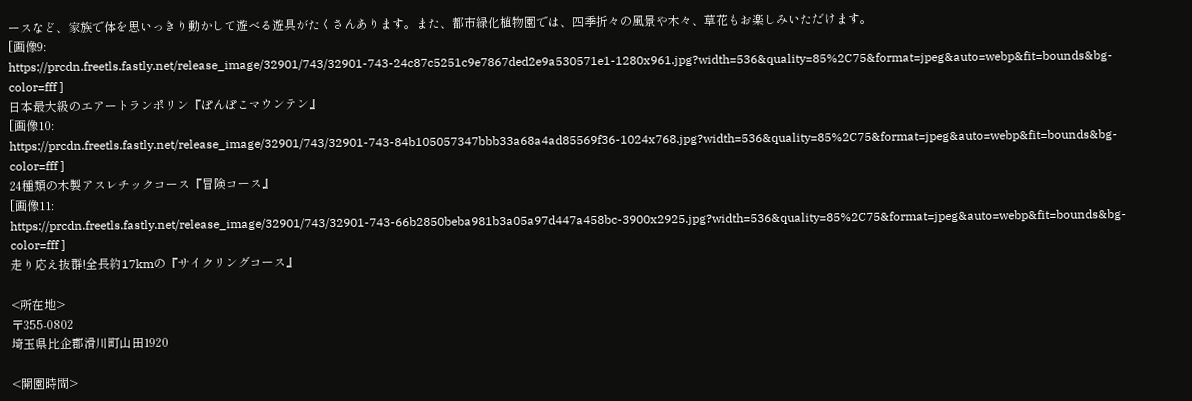ースなど、家族で体を思いっきり動かして遊べる遊具がたくさんあります。また、都市緑化植物園では、四季折々の風景や木々、草花もお楽しみいただけます。
[画像9: https://prcdn.freetls.fastly.net/release_image/32901/743/32901-743-24c87c5251c9e7867ded2e9a530571e1-1280x961.jpg?width=536&quality=85%2C75&format=jpeg&auto=webp&fit=bounds&bg-color=fff ]
日本最大級のエアートランポリン『ぽんぽこマウンテン』
[画像10: https://prcdn.freetls.fastly.net/release_image/32901/743/32901-743-84b105057347bbb33a68a4ad85569f36-1024x768.jpg?width=536&quality=85%2C75&format=jpeg&auto=webp&fit=bounds&bg-color=fff ]
24種類の木製アスレチックコース『冒険コース』
[画像11: https://prcdn.freetls.fastly.net/release_image/32901/743/32901-743-66b2850beba981b3a05a97d447a458bc-3900x2925.jpg?width=536&quality=85%2C75&format=jpeg&auto=webp&fit=bounds&bg-color=fff ]
走り応え抜群!全長約17kmの『サイクリングコース』

<所在地>
〒355-0802
埼玉県比企郡滑川町山田1920

<開園時間>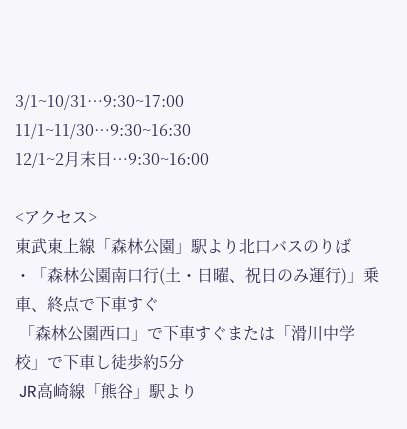3/1~10/31…9:30~17:00
11/1~11/30…9:30~16:30
12/1~2月末日…9:30~16:00

<アクセス>
東武東上線「森林公園」駅より北口バスのりば
・「森林公園南口行(土・日曜、祝日のみ運行)」乗車、終点で下車すぐ
 「森林公園西口」で下車すぐまたは「滑川中学校」で下車し徒歩約5分
 JR高崎線「熊谷」駅より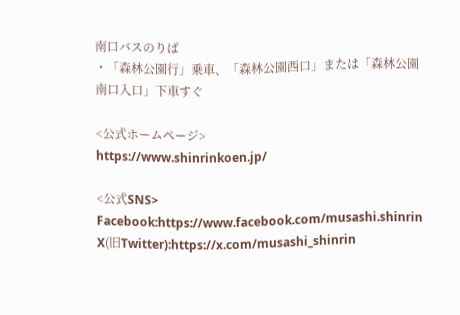南口バスのりば
・「森林公園行」乗車、「森林公園西口」または「森林公園南口入口」下車すぐ

<公式ホームページ>
https://www.shinrinkoen.jp/

<公式SNS>
Facebook:https://www.facebook.com/musashi.shinrin
X(旧Twitter):https://x.com/musashi_shinrin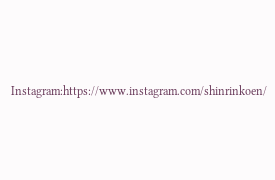Instagram:https://www.instagram.com/shinrinkoen/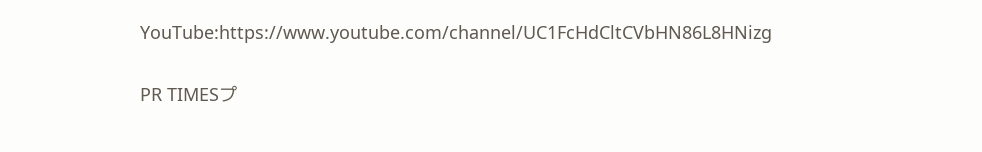YouTube:https://www.youtube.com/channel/UC1FcHdCltCVbHN86L8HNizg

PR TIMESプ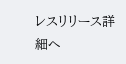レスリリース詳細へ